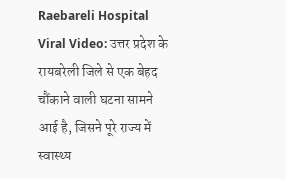Raebareli Hospital Viral Video: उत्तर प्रदेश के रायबरेली जिले से एक बेहद चौंकाने वाली घटना सामने आई है, जिसने पूरे राज्य में स्वास्थ्य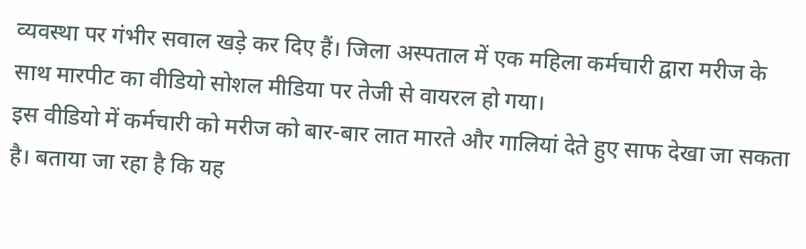व्यवस्था पर गंभीर सवाल खड़े कर दिए हैं। जिला अस्पताल में एक महिला कर्मचारी द्वारा मरीज के साथ मारपीट का वीडियो सोशल मीडिया पर तेजी से वायरल हो गया।
इस वीडियो में कर्मचारी को मरीज को बार-बार लात मारते और गालियां देते हुए साफ देखा जा सकता है। बताया जा रहा है कि यह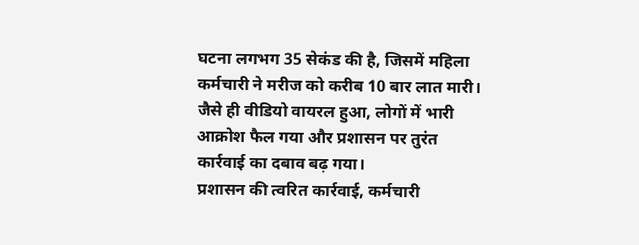घटना लगभग 35 सेकंड की है, जिसमें महिला कर्मचारी ने मरीज को करीब 10 बार लात मारी। जैसे ही वीडियो वायरल हुआ, लोगों में भारी आक्रोश फैल गया और प्रशासन पर तुरंत कार्रवाई का दबाव बढ़ गया।
प्रशासन की त्वरित कार्रवाई, कर्मचारी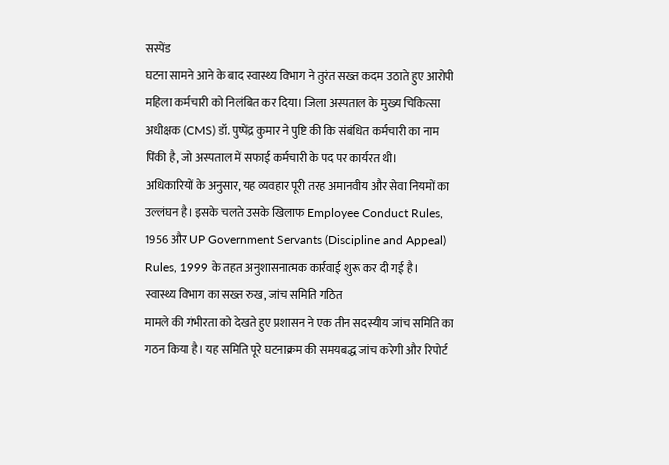सस्पेंड
घटना सामने आने के बाद स्वास्थ्य विभाग ने तुरंत सख्त कदम उठाते हुए आरोपी महिला कर्मचारी को निलंबित कर दिया। जिला अस्पताल के मुख्य चिकित्सा अधीक्षक (CMS) डॉ. पुष्पेंद्र कुमार ने पुष्टि की कि संबंधित कर्मचारी का नाम पिंकी है, जो अस्पताल में सफाई कर्मचारी के पद पर कार्यरत थी।
अधिकारियों के अनुसार, यह व्यवहार पूरी तरह अमानवीय और सेवा नियमों का उल्लंघन है। इसके चलते उसके खिलाफ Employee Conduct Rules, 1956 और UP Government Servants (Discipline and Appeal) Rules, 1999 के तहत अनुशासनात्मक कार्रवाई शुरू कर दी गई है।
स्वास्थ्य विभाग का सख्त रुख, जांच समिति गठित
मामले की गंभीरता को देखते हुए प्रशासन ने एक तीन सदस्यीय जांच समिति का गठन किया है। यह समिति पूरे घटनाक्रम की समयबद्ध जांच करेगी और रिपोर्ट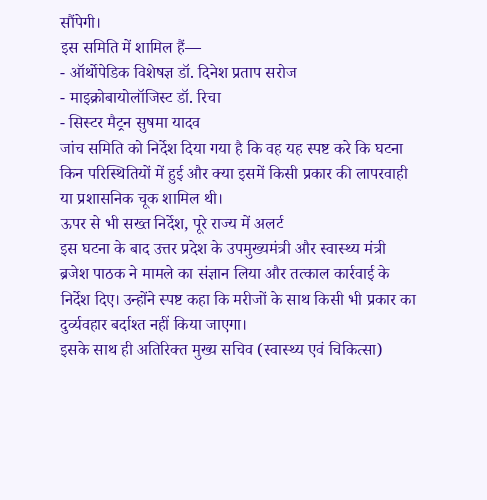सौंपेगी।
इस समिति में शामिल हैं—
- ऑर्थोपेडिक विशेषज्ञ डॉ. दिनेश प्रताप सरोज
- माइक्रोबायोलॉजिस्ट डॉ. रिचा
- सिस्टर मैट्रन सुषमा यादव
जांच समिति को निर्देश दिया गया है कि वह यह स्पष्ट करे कि घटना किन परिस्थितियों में हुई और क्या इसमें किसी प्रकार की लापरवाही या प्रशासनिक चूक शामिल थी।
ऊपर से भी सख्त निर्देश, पूरे राज्य में अलर्ट
इस घटना के बाद उत्तर प्रदेश के उपमुख्यमंत्री और स्वास्थ्य मंत्री ब्रजेश पाठक ने मामले का संज्ञान लिया और तत्काल कार्रवाई के निर्देश दिए। उन्होंने स्पष्ट कहा कि मरीजों के साथ किसी भी प्रकार का दुर्व्यवहार बर्दाश्त नहीं किया जाएगा।
इसके साथ ही अतिरिक्त मुख्य सचिव (स्वास्थ्य एवं चिकित्सा)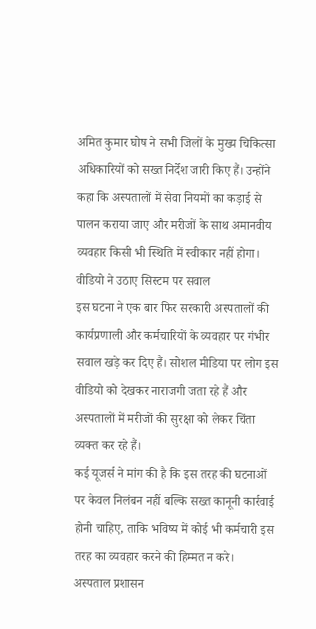अमित कुमार घोष ने सभी जिलों के मुख्य चिकित्सा अधिकारियों को सख्त निर्देश जारी किए हैं। उन्होंने कहा कि अस्पतालों में सेवा नियमों का कड़ाई से पालन कराया जाए और मरीजों के साथ अमानवीय व्यवहार किसी भी स्थिति में स्वीकार नहीं होगा।
वीडियो ने उठाए सिस्टम पर सवाल
इस घटना ने एक बार फिर सरकारी अस्पतालों की कार्यप्रणाली और कर्मचारियों के व्यवहार पर गंभीर सवाल खड़े कर दिए हैं। सोशल मीडिया पर लोग इस वीडियो को देखकर नाराजगी जता रहे हैं और अस्पतालों में मरीजों की सुरक्षा को लेकर चिंता व्यक्त कर रहे हैं।
कई यूजर्स ने मांग की है कि इस तरह की घटनाओं पर केवल निलंबन नहीं बल्कि सख्त कानूनी कार्रवाई होनी चाहिए, ताकि भविष्य में कोई भी कर्मचारी इस तरह का व्यवहार करने की हिम्मत न करे।
अस्पताल प्रशासन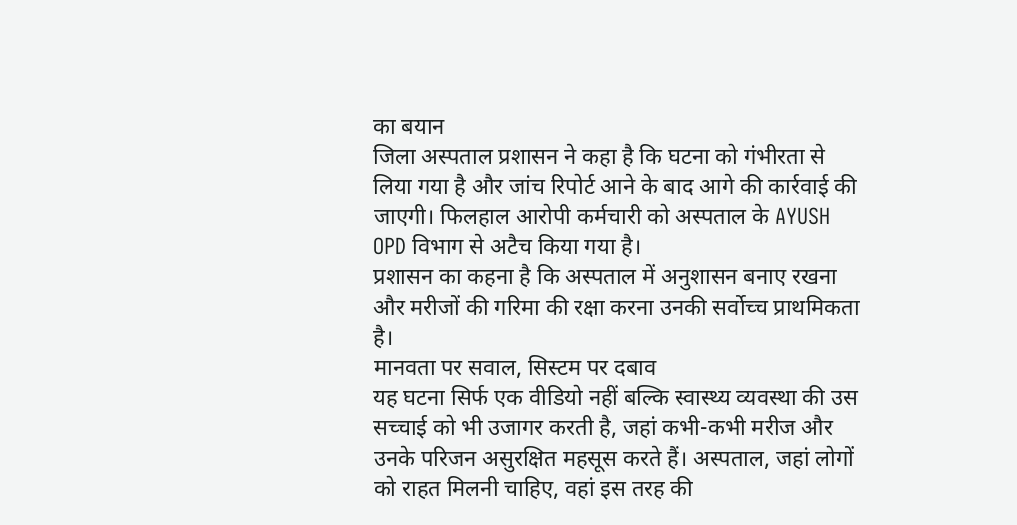का बयान
जिला अस्पताल प्रशासन ने कहा है कि घटना को गंभीरता से लिया गया है और जांच रिपोर्ट आने के बाद आगे की कार्रवाई की जाएगी। फिलहाल आरोपी कर्मचारी को अस्पताल के AYUSH OPD विभाग से अटैच किया गया है।
प्रशासन का कहना है कि अस्पताल में अनुशासन बनाए रखना और मरीजों की गरिमा की रक्षा करना उनकी सर्वोच्च प्राथमिकता है।
मानवता पर सवाल, सिस्टम पर दबाव
यह घटना सिर्फ एक वीडियो नहीं बल्कि स्वास्थ्य व्यवस्था की उस सच्चाई को भी उजागर करती है, जहां कभी-कभी मरीज और उनके परिजन असुरक्षित महसूस करते हैं। अस्पताल, जहां लोगों को राहत मिलनी चाहिए, वहां इस तरह की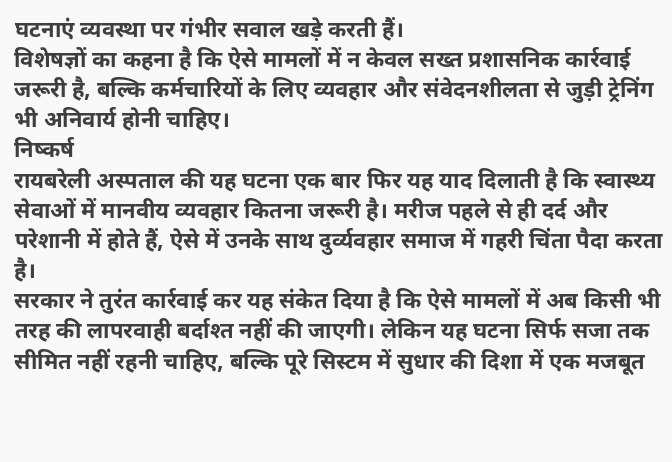घटनाएं व्यवस्था पर गंभीर सवाल खड़े करती हैं।
विशेषज्ञों का कहना है कि ऐसे मामलों में न केवल सख्त प्रशासनिक कार्रवाई जरूरी है, बल्कि कर्मचारियों के लिए व्यवहार और संवेदनशीलता से जुड़ी ट्रेनिंग भी अनिवार्य होनी चाहिए।
निष्कर्ष
रायबरेली अस्पताल की यह घटना एक बार फिर यह याद दिलाती है कि स्वास्थ्य सेवाओं में मानवीय व्यवहार कितना जरूरी है। मरीज पहले से ही दर्द और परेशानी में होते हैं, ऐसे में उनके साथ दुर्व्यवहार समाज में गहरी चिंता पैदा करता है।
सरकार ने तुरंत कार्रवाई कर यह संकेत दिया है कि ऐसे मामलों में अब किसी भी तरह की लापरवाही बर्दाश्त नहीं की जाएगी। लेकिन यह घटना सिर्फ सजा तक सीमित नहीं रहनी चाहिए, बल्कि पूरे सिस्टम में सुधार की दिशा में एक मजबूत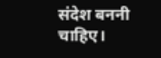संदेश बननी चाहिए।